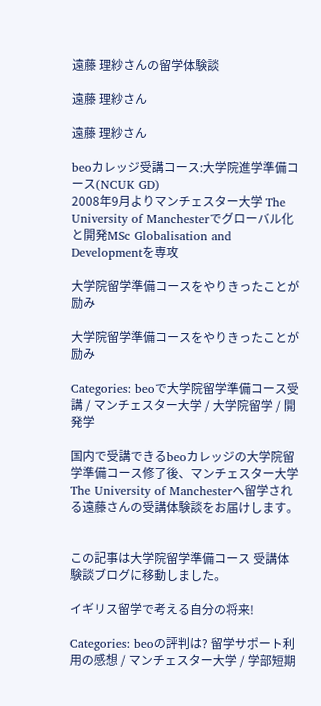遠藤 理紗さんの留学体験談

遠藤 理紗さん

遠藤 理紗さん

beoカレッジ受講コース:大学院進学準備コース(NCUK GD)
2008年9月よりマンチェスター大学 The University of Manchesterでグローバル化と開発MSc Globalisation and Developmentを専攻

大学院留学準備コースをやりきったことが励み

大学院留学準備コースをやりきったことが励み

Categories: beoで大学院留学準備コース受講 / マンチェスター大学 / 大学院留学 / 開発学

国内で受講できるbeoカレッジの大学院留学準備コース修了後、マンチェスター大学 The University of Manchesterへ留学される遠藤さんの受講体験談をお届けします。


この記事は大学院留学準備コース 受講体験談ブログに移動しました。

イギリス留学で考える自分の将来!

Categories: beoの評判は? 留学サポート利用の感想 / マンチェスター大学 / 学部短期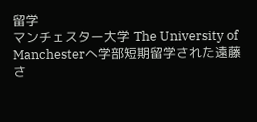留学
マンチェスター大学 The University of Manchesterへ学部短期留学された遠藤さ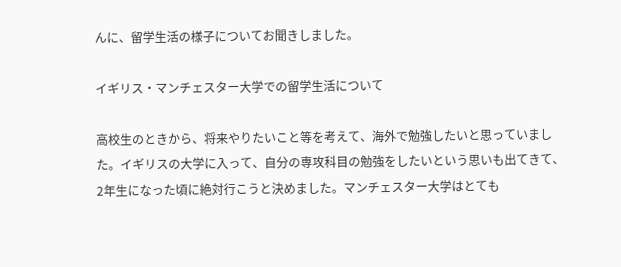んに、留学生活の様子についてお聞きしました。

イギリス・マンチェスター大学での留学生活について

高校生のときから、将来やりたいこと等を考えて、海外で勉強したいと思っていました。イギリスの大学に入って、自分の専攻科目の勉強をしたいという思いも出てきて、2年生になった頃に絶対行こうと決めました。マンチェスター大学はとても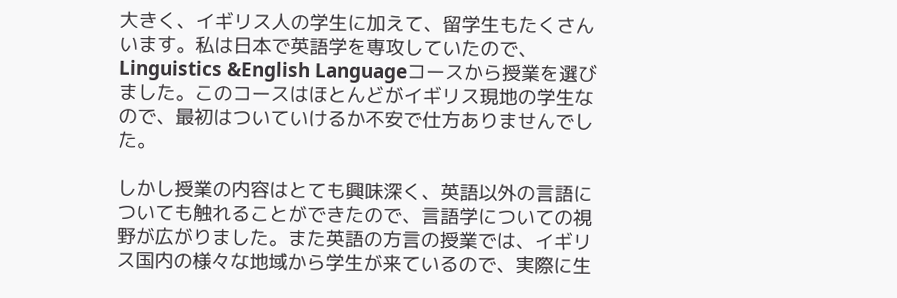大きく、イギリス人の学生に加えて、留学生もたくさんいます。私は日本で英語学を専攻していたので、Linguistics &English Languageコースから授業を選びました。このコースはほとんどがイギリス現地の学生なので、最初はついていけるか不安で仕方ありませんでした。

しかし授業の内容はとても興味深く、英語以外の言語についても触れることができたので、言語学についての視野が広がりました。また英語の方言の授業では、イギリス国内の様々な地域から学生が来ているので、実際に生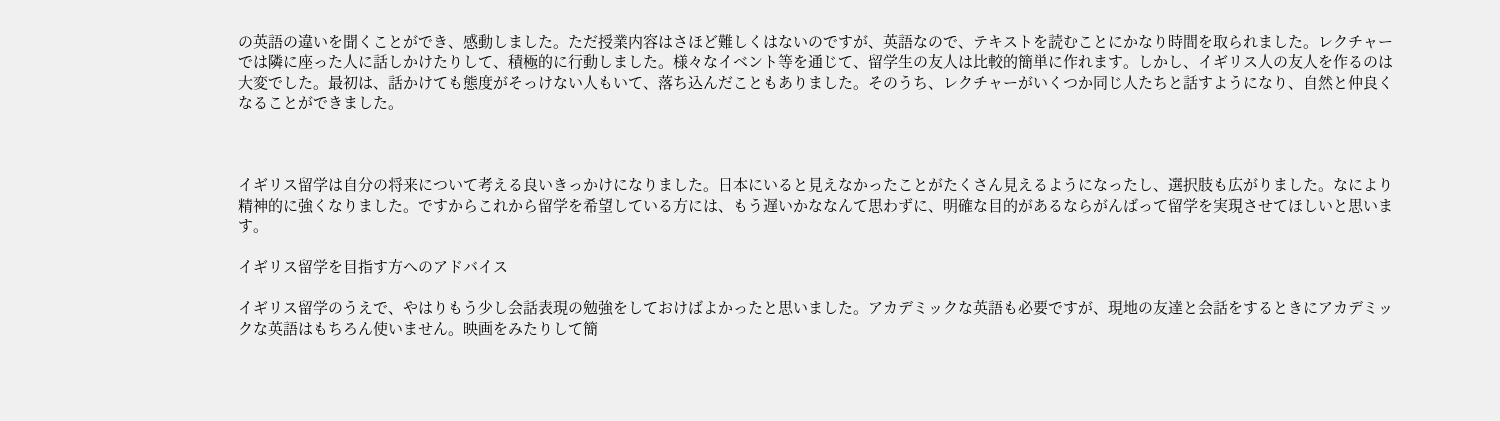の英語の違いを聞くことができ、感動しました。ただ授業内容はさほど難しくはないのですが、英語なので、テキストを読むことにかなり時間を取られました。レクチャーでは隣に座った人に話しかけたりして、積極的に行動しました。様々なイベント等を通じて、留学生の友人は比較的簡単に作れます。しかし、イギリス人の友人を作るのは大変でした。最初は、話かけても態度がそっけない人もいて、落ち込んだこともありました。そのうち、レクチャーがいくつか同じ人たちと話すようになり、自然と仲良くなることができました。



イギリス留学は自分の将来について考える良いきっかけになりました。日本にいると見えなかったことがたくさん見えるようになったし、選択肢も広がりました。なにより精神的に強くなりました。ですからこれから留学を希望している方には、もう遅いかななんて思わずに、明確な目的があるならがんばって留学を実現させてほしいと思います。

イギリス留学を目指す方へのアドバイス

イギリス留学のうえで、やはりもう少し会話表現の勉強をしておけばよかったと思いました。アカデミックな英語も必要ですが、現地の友達と会話をするときにアカデミックな英語はもちろん使いません。映画をみたりして簡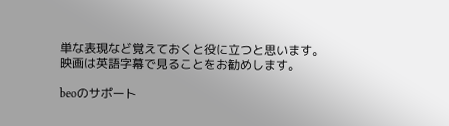単な表現など覚えておくと役に立つと思います。映画は英語字幕で見ることをお勧めします。

beoのサポート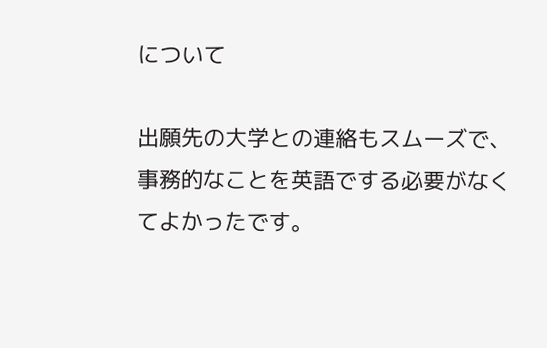について

出願先の大学との連絡もスムーズで、事務的なことを英語でする必要がなくてよかったです。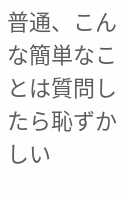普通、こんな簡単なことは質問したら恥ずかしい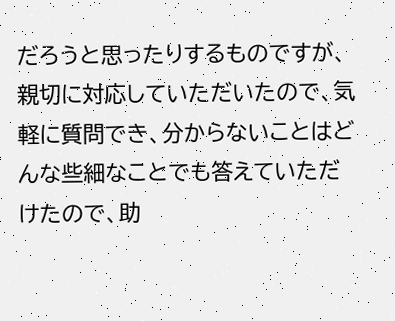だろうと思ったりするものですが、親切に対応していただいたので、気軽に質問でき、分からないことはどんな些細なことでも答えていただけたので、助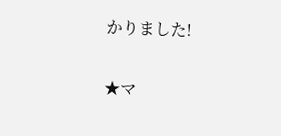かりました!

★マ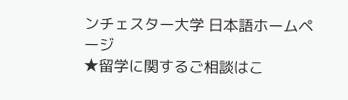ンチェスター大学 日本語ホームページ
★留学に関するご相談はこ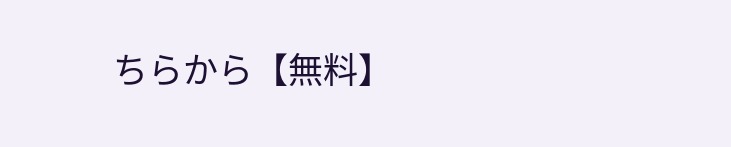ちらから【無料】